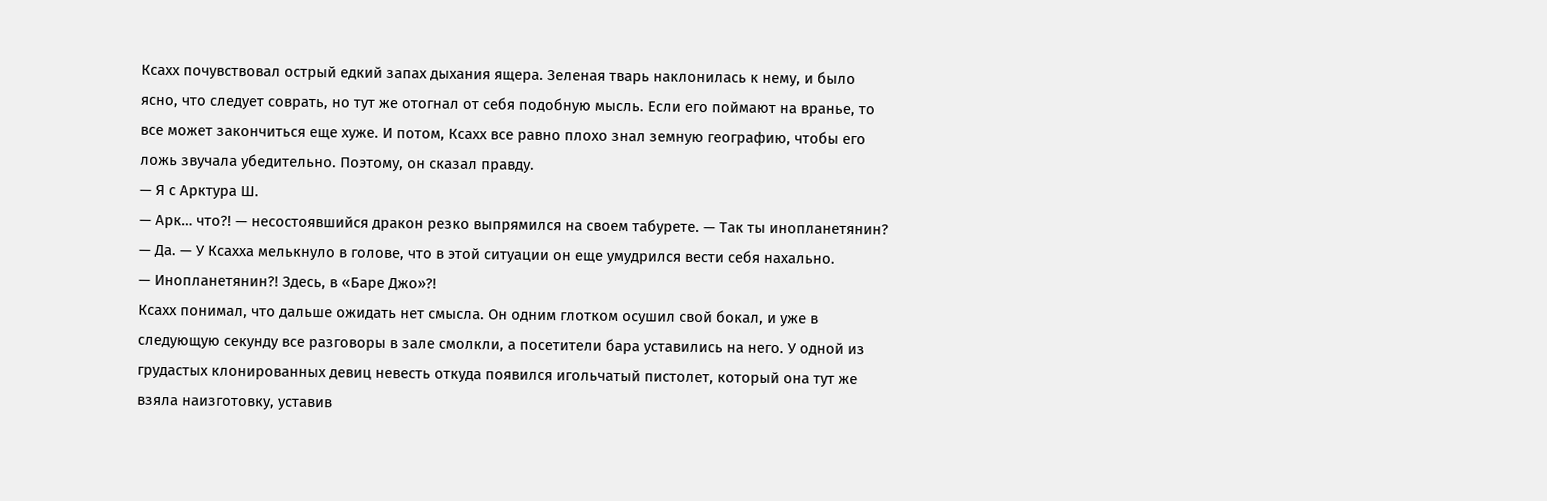Ксахх почувствовал острый едкий запах дыхания ящера. Зеленая тварь наклонилась к нему, и было ясно, что следует соврать, но тут же отогнал от себя подобную мысль. Если его поймают на вранье, то все может закончиться еще хуже. И потом, Ксахх все равно плохо знал земную географию, чтобы его ложь звучала убедительно. Поэтому, он сказал правду.
— Я с Арктура Ш.
— Арк… что?! — несостоявшийся дракон резко выпрямился на своем табурете. — Так ты инопланетянин?
— Да. — У Ксахха мелькнуло в голове, что в этой ситуации он еще умудрился вести себя нахально.
— Инопланетянин?! Здесь, в «Баре Джо»?!
Ксахх понимал, что дальше ожидать нет смысла. Он одним глотком осушил свой бокал, и уже в следующую секунду все разговоры в зале смолкли, а посетители бара уставились на него. У одной из грудастых клонированных девиц невесть откуда появился игольчатый пистолет, который она тут же взяла наизготовку, уставив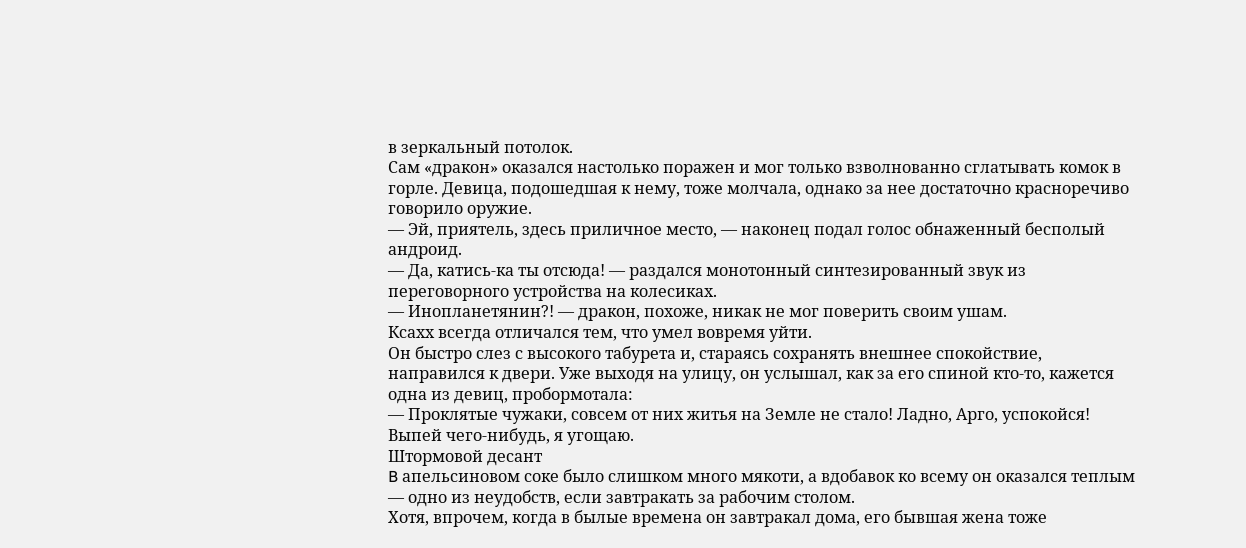в зеркальный потолок.
Сам «дракон» оказался настолько поражен и мог только взволнованно сглатывать комок в горле. Девица, подошедшая к нему, тоже молчала, однако за нее достаточно красноречиво говорило оружие.
— Эй, приятель, здесь приличное место, — наконец подал голос обнаженный бесполый андроид.
— Да, катись-ка ты отсюда! — раздался монотонный синтезированный звук из переговорного устройства на колесиках.
— Инопланетянин?! — дракон, похоже, никак не мог поверить своим ушам.
Ксахх всегда отличался тем, что умел вовремя уйти.
Он быстро слез с высокого табурета и, стараясь сохранять внешнее спокойствие, направился к двери. Уже выходя на улицу, он услышал, как за его спиной кто-то, кажется одна из девиц, пробормотала:
— Проклятые чужаки, совсем от них житья на Земле не стало! Ладно, Арго, успокойся! Выпей чего-нибудь, я угощаю.
Штормовой десант
B апельсиновом соке было слишком много мякоти, а вдобавок ко всему он оказался теплым — одно из неудобств, если завтракать за рабочим столом.
Хотя, впрочем, когда в былые времена он завтракал дома, его бывшая жена тоже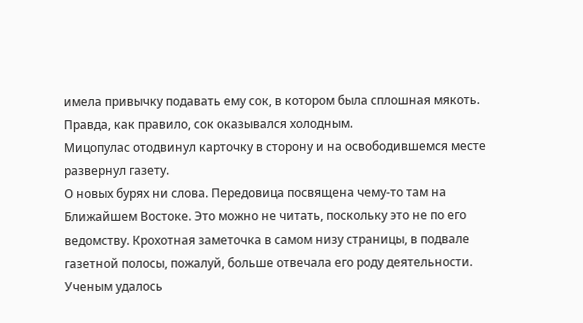имела привычку подавать ему сок, в котором была сплошная мякоть. Правда, как правило, сок оказывался холодным.
Мицопулас отодвинул карточку в сторону и на освободившемся месте развернул газету.
О новых бурях ни слова. Передовица посвящена чему-то там на Ближайшем Востоке. Это можно не читать, поскольку это не по его ведомству. Крохотная заметочка в самом низу страницы, в подвале газетной полосы, пожалуй, больше отвечала его роду деятельности. Ученым удалось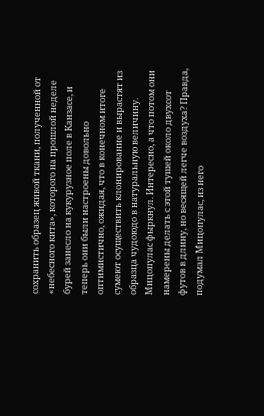сохранить образец живой ткани, полученной от «небесного кита», которого на прошлой неделе бурей занесло на кукурузное поле в Канзасе, и теперь они были настроены довольно оптимистично, ожидая, что в конечном итоге сумеют осуществить клонирование и вырастят из образца чудоюдо в натуральную величину.
Мицопулас фыркнул. Интересно, а что потом они намерены делать с этой тушей около двухсот футов в длину, но весящей легче воздуха? Правда, подумал Мицопулас, из него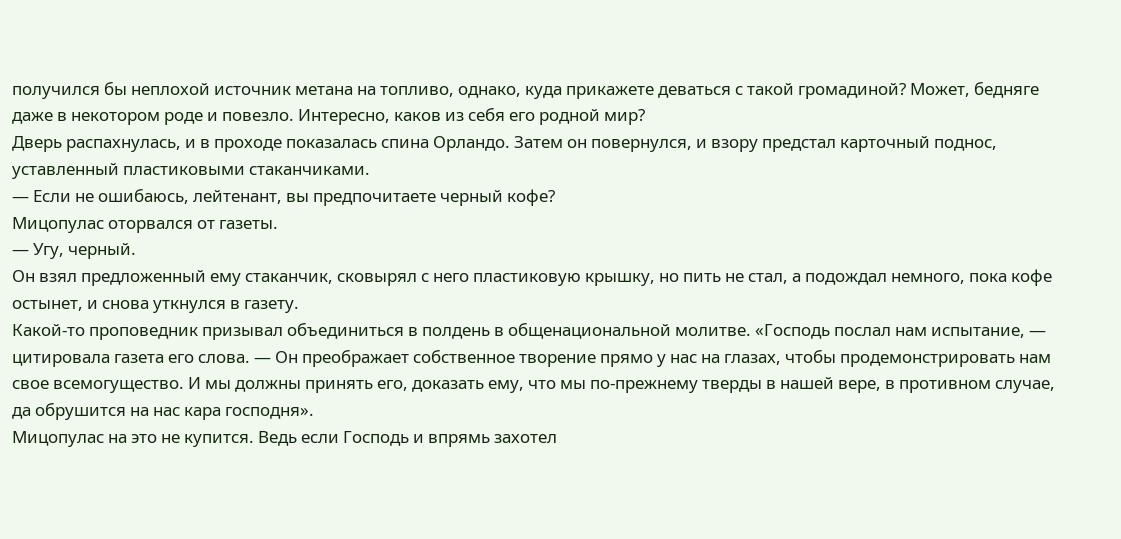получился бы неплохой источник метана на топливо, однако, куда прикажете деваться с такой громадиной? Может, бедняге даже в некотором роде и повезло. Интересно, каков из себя его родной мир?
Дверь распахнулась, и в проходе показалась спина Орландо. Затем он повернулся, и взору предстал карточный поднос, уставленный пластиковыми стаканчиками.
— Если не ошибаюсь, лейтенант, вы предпочитаете черный кофе?
Мицопулас оторвался от газеты.
— Угу, черный.
Он взял предложенный ему стаканчик, сковырял с него пластиковую крышку, но пить не стал, а подождал немного, пока кофе остынет, и снова уткнулся в газету.
Какой-то проповедник призывал объединиться в полдень в общенациональной молитве. «Господь послал нам испытание, — цитировала газета его слова. — Он преображает собственное творение прямо у нас на глазах, чтобы продемонстрировать нам свое всемогущество. И мы должны принять его, доказать ему, что мы по-прежнему тверды в нашей вере, в противном случае, да обрушится на нас кара господня».
Мицопулас на это не купится. Ведь если Господь и впрямь захотел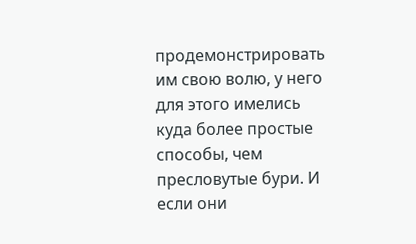продемонстрировать им свою волю, у него для этого имелись куда более простые способы, чем пресловутые бури. И если они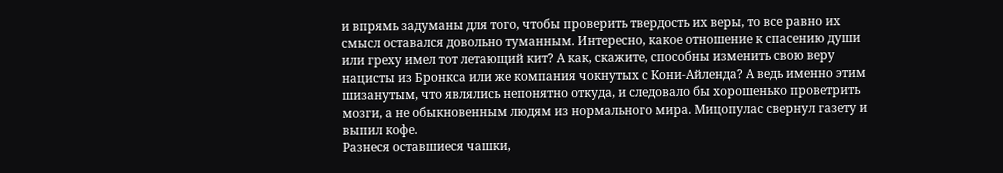и впрямь задуманы для того, чтобы проверить твердость их веры, то все равно их смысл оставался довольно туманным. Интересно, какое отношение к спасению души или греху имел тот летающий кит? А как, скажите, способны изменить свою веру нацисты из Бронкса или же компания чокнутых с Кони-Айленда? А ведь именно этим шизанутым, что являлись непонятно откуда, и следовало бы хорошенько проветрить мозги, а не обыкновенным людям из нормального мира. Мицопулас свернул газету и выпил кофе.
Разнеся оставшиеся чашки,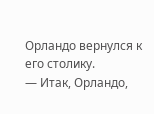Орландо вернулся к его столику.
— Итак, Орландо,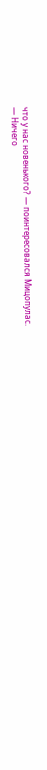что у нас новенького? — поинтересовался Мицопулас.
— Ничего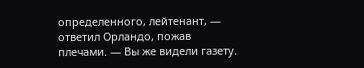определенного, лейтенант, — ответил Орландо, пожав плечами. — Вы же видели газету.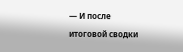— И после итоговой сводки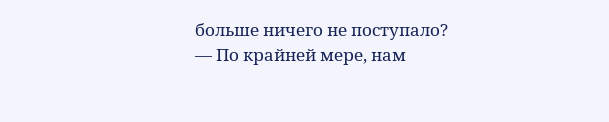больше ничего не поступало?
— По крайней мере, нам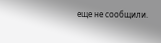еще не сообщили.